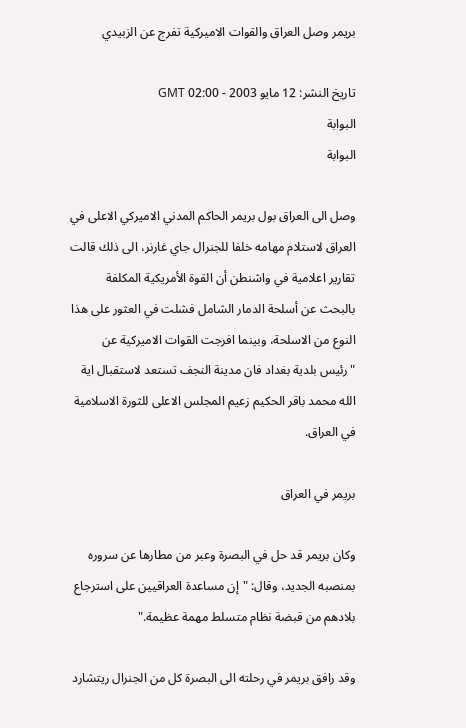بريمر وصل العراق والقوات الاميركية تفرج عن الزبيدي

تاريخ النشر: 12 مايو 2003 - 02:00 GMT
البوابة
البوابة

وصل الى العراق بول بريمر الحاكم المدني الاميركي الاعلى في العراق لاستلام مهامه خلفا للجنرال جاي غارنر، الى ذلك قالت تقارير اعلامية في واشنطن أن القوة الأمريكية المكلفة بالبحث عن أسلحة الدمار الشامل فشلت في العثور على هذا النوع من الاسلحة، وبينما افرجت القوات الاميركية عن "رئيس بلدية بغداد فان مدينة النجف تستعد لاستقبال اية الله محمد باقر الحكيم زعيم المجلس الاعلى للثورة الاسلامية في العراق.

بريمر في العراق

وكان بريمر قد حل في البصرة وعبر من مطارها عن سروره بمنصبه الجديد، وقال: "إن مساعدة العراقيين على استرجاع بلادهم من قبضة نظام متسلط مهمة عظيمة."

وقد رافق بريمر في رحلته الى البصرة كل من الجنرال ريتشارد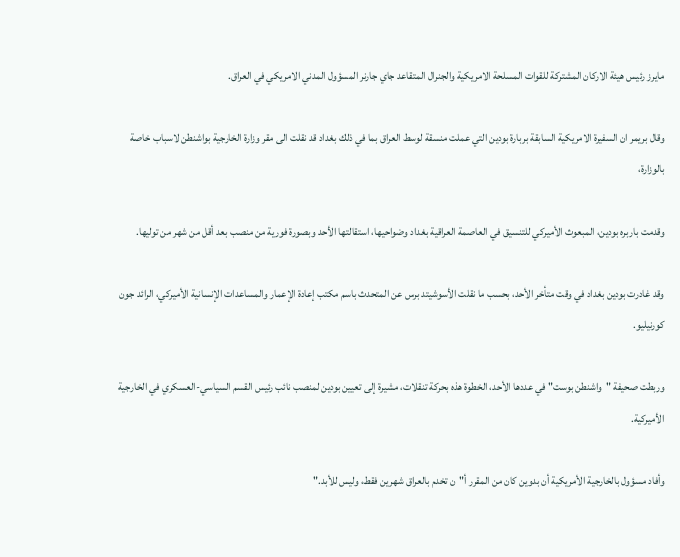مايرز رئيس هيئة الاركان المشتركة للقوات المسلحة الامريكية والجنرال المتقاعد جاي جارنر المسؤول المدني الامريكي في العراق.

وقال بريمر ان السفيرة الامريكية السابقة بربارة بودين التي عملت منسقة لوسط العراق بما في ذلك بغداد قد نقلت الى مقر وزارة الخارجية بواشنطن لاسباب خاصة بالوزارة،

وقدمت باربره بودين، المبعوث الأميركي للتنسيق في العاصمة العراقية بغداد وضواحيها، استقالتها الأحد وبصورة فورية من منصب بعد أقل من شهر من توليها.

وقد غادرت بودين بغداد في وقت متأخر الأحد، بحسب ما نقلت الأسوشيتد برس عن المتحدث باسم مكتب إعادة الإعمار والمساعدات الإنسانية الأميركي، الرائد جون كورنيليو.

وربطت صحيفة "واشنطن بوست" في عددها الأحد، الخطوة هذه بحركة تنقلات، مشيرة إلى تعيين بودين لمنصب نائب رئيس القسم السياسي-العسكري في الخارجية الأميركية.

وأفاد مسؤول بالخارجية الأمريكية أن بدوين كان من المقرر أ"ن تخدم بالعراق شهرين فقط، وليس للأبد."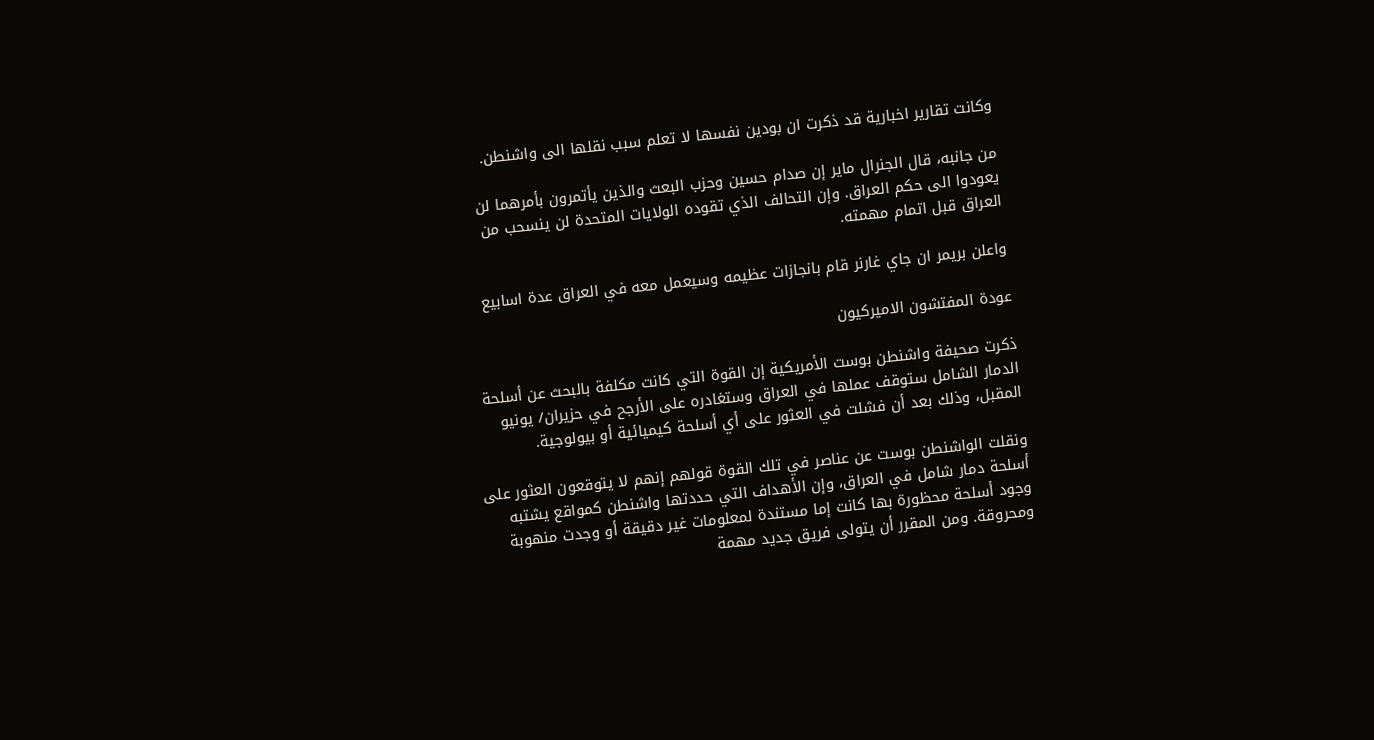وكانت تقارير اخبارية قد ذكرت ان بودين نفسها لا تعلم سبب نقلها الى واشنطن.

من جانبه، قال الجنرال ماير إن صدام حسين وحزب البعث والذين يأتمرون بأمرهما لن يعودوا الى حكم العراق. وإن التحالف الذي تقوده الولايات المتحدة لن ينسحب من العراق قبل اتمام مهمته.

واعلن بريمر ان جاي غارنر قام بانجازات عظيمه وسيعمل معه في العراق عدة اسابيع

عودة المفتشون الاميركيون

ذكرت صحيفة واشنطن بوست الأمريكية إن القوة التي كانت مكلفة بالبحث عن أسلحة الدمار الشامل ستوقف عملها في العراق وستغادره على الأرجح في حزيران/ يونيو المقبل، وذلك بعد أن فشلت في العثور على أي أسلحة كيميائية أو بيولوجية.

ونقلت الواشنطن بوست عن عناصر في تلك القوة قولهم إنهم لا يتوقعون العثور على أسلحة دمار شامل في العراق، وإن الأهداف التي حددتها واشنطن كمواقع يشتبه وجود أسلحة محظورة بها كانت إما مستندة لمعلومات غير دقيقة أو وجدت منهوبة ومحروقة. ومن المقرر أن يتولى فريق جديد مهمة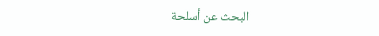البحث عن أسلحة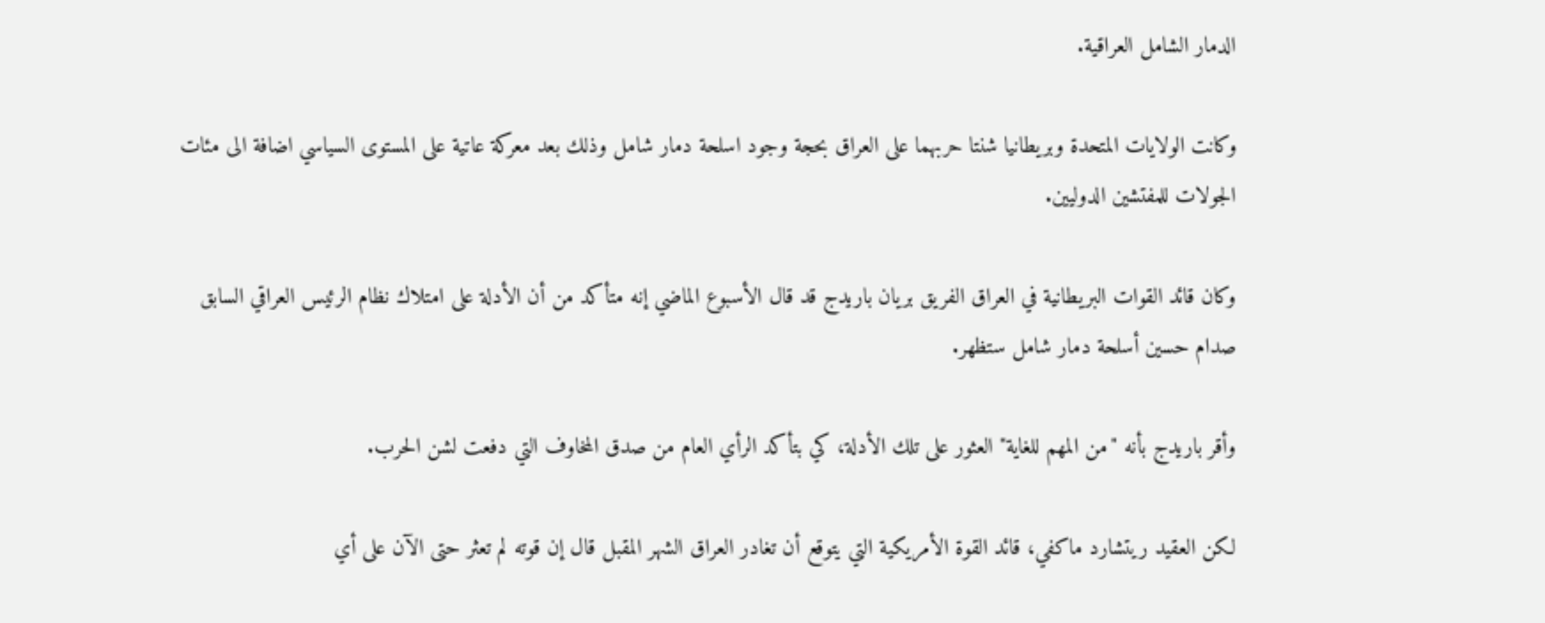الدمار الشامل العراقية.

وكانت الولايات المتحدة وبريطانيا شنتا حربهما على العراق بحجة وجود اسلحة دمار شامل وذلك بعد معركة عاتية على المستوى السياسي اضافة الى مئات الجولات للمفتشين الدوليين.

وكان قائد القوات البريطانية في العراق الفريق بريان باريدج قد قال الأسبوع الماضي إنه متأكد من أن الأدلة على امتلاك نظام الرئيس العراقي السابق صدام حسين أسلحة دمار شامل ستظهر.

وأقر باريدج بأنه "من المهم للغاية" العثور على تلك الأدلة، كي بتأكد الرأي العام من صدق المخاوف التي دفعت لشن الحرب.

لكن العقيد ريتشارد ماكفي، قائد القوة الأمريكية التي يتوقع أن تغادر العراق الشهر المقبل قال إن قوته لم تعثر حتى الآن على أي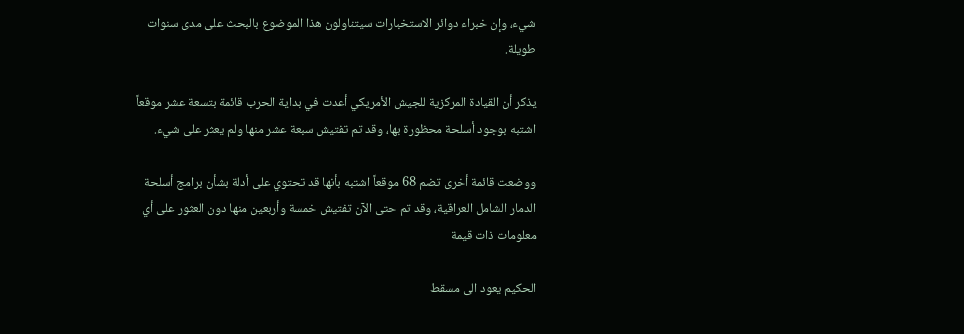شيء، وإن خبراء دوائر الاستخبارات سيتناولون هذا الموضوع بالبحث على مدى سنوات طويلة.

يذكر أن القيادة المركزية للجيش الأمريكي أعدت في بداية الحرب قائمة بتسعة عشر موقعاً اشتبه بوجود أسلحة محظورة بها، وقد تم تفتيش سبعة عشر منها ولم يعثر على شيء.

ووضعت قائمة أخرى تضم 68 موقعاً اشتبه بأنها قد تحتوي على أدلة بشأن برامج أسلحة الدمار الشامل العراقية، وقد تم حتى الآن تفتيش خمسة وأربعين منها دون العثور على أي معلومات ذات قيمة

الحكيم يعود الى مسقط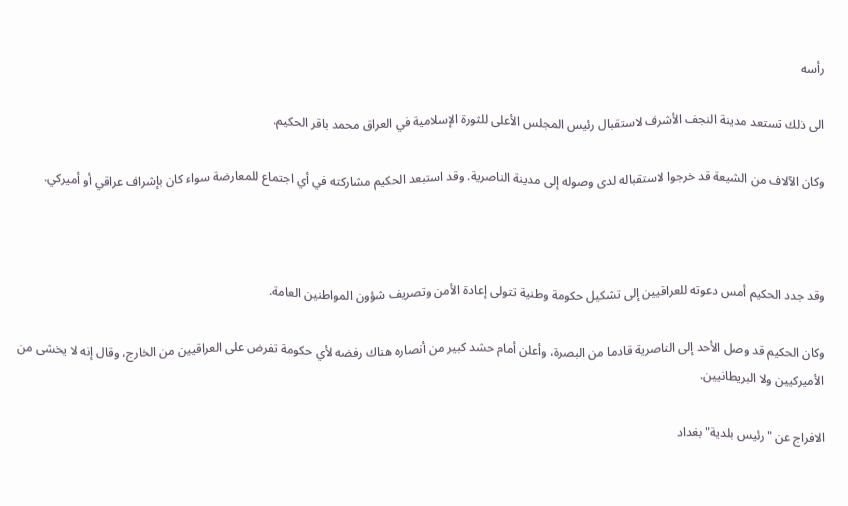رأسه

الى ذلك تستعد مدينة النجف الأشرف لاستقبال رئيس المجلس الأعلى للثورة الإسلامية في العراق محمد باقر الحكيم.

وكان الآلاف من الشيعة قد خرجوا لاستقباله لدى وصوله إلى مدينة الناصرية. وقد استبعد الحكيم مشاركته في أي اجتماع للمعارضة سواء كان بإشراف عراقي أو أميركي.



وقد جدد الحكيم أمس دعوته للعراقيين إلى تشكيل حكومة وطنية تتولى إعادة الأمن وتصريف شؤون المواطنين العامة.

وكان الحكيم قد وصل الأحد إلى الناصرية قادما من البصرة، وأعلن أمام حشد كبير من أنصاره هناك رفضه لأي حكومة تفرض على العراقيين من الخارج، وقال إنه لا يخشى من الأميركيين ولا البريطانيين.

الافراج عن "رئيس بلدية" بغداد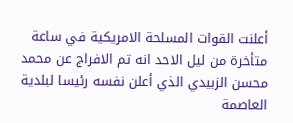أعلنت القوات المسلحة الامريكية في ساعة متأخرة من ليل الاحد انه تم الافراج عن محمد محسن الزبيدي الذي أعلن نفسه رئيسا لبلدية العاصمة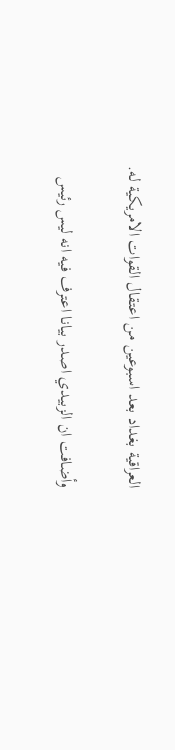العراقية بغداد بعد اسبوعين من اعتقال القوات الامريكية له.

وأضافت ان الزبيدي اصدر بيانا اعترف فيه انه ليس رئيس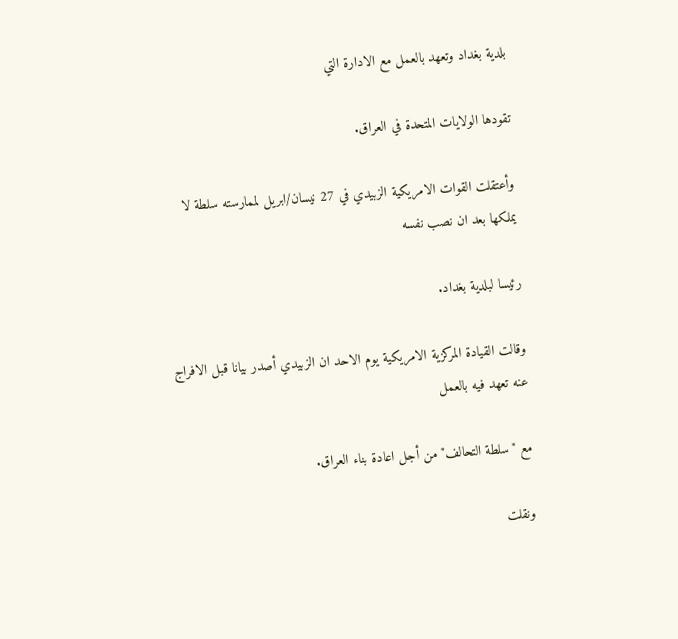بلدية بغداد وتعهد بالعمل مع الادارة التي

تقودها الولايات المتحدة في العراق.

وأعتقلت القوات الامريكية الزبيدي في 27 نيسان/ابريل لممارسته سلطة لا يملكها بعد ان نصب نفسه

رئيسا لبلدية بغداد.

وقالت القيادة المركزية الامريكية يوم الاحد ان الزبيدي أصدر بيانا قبل الافراج عنه تعهد فيه بالعمل

مع "سلطة التحالف" من أجل اعادة بناء العراق.

ونقلت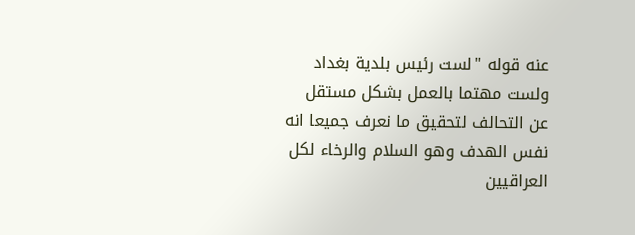عنه قوله "لست رئيس بلدية بغداد ولست مهتما بالعمل بشكل مستقل عن التحالف لتحقيق ما نعرف جميعا انه نفس الهدف وهو السلام والرخاء لكل العراقيين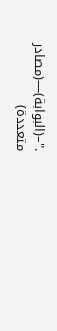."–(البوابة)—(مصادر متعددة)